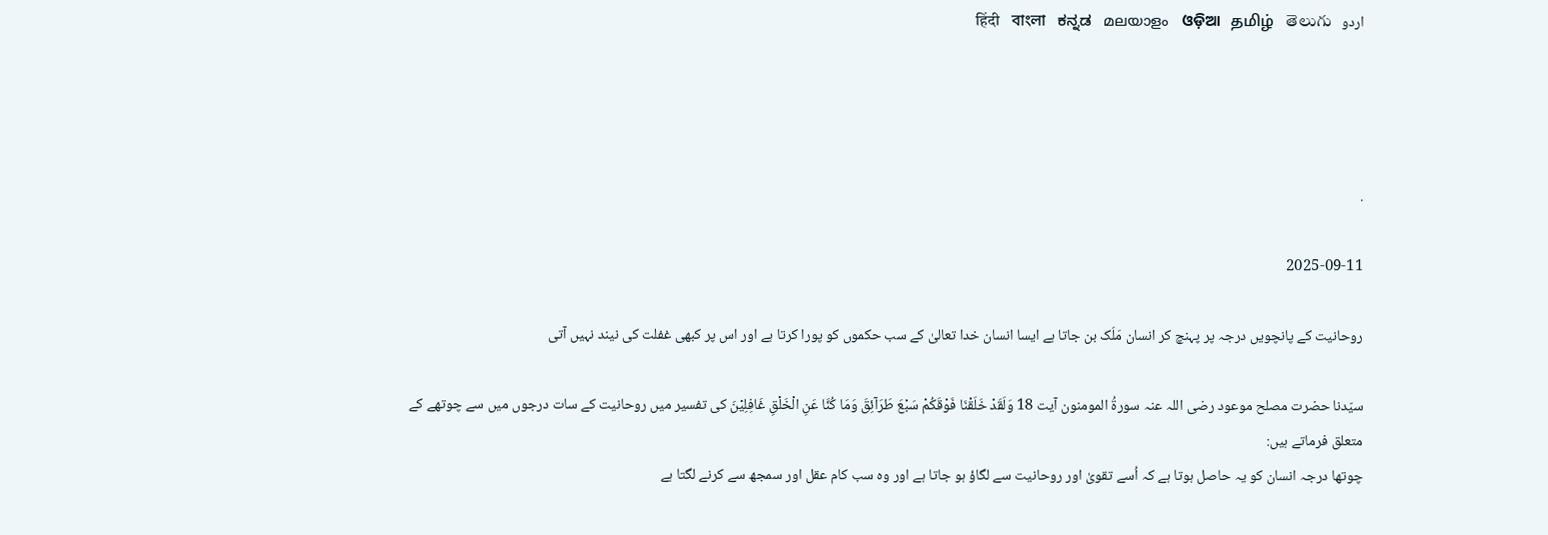اردو   हिंदी   বাংলা   ಕನ್ನಡ   മലയാളം   ଓଡ଼ିଆ   தமிழ்   తెలుగు




.

2025-09-11

روحانیت کے پانچویں درجہ پر پہنچ کر انسان مَلَک بن جاتا ہے ایسا انسان خدا تعالیٰ کے سب حکموں کو پورا کرتا ہے اور اس پر کبھی غفلت کی نیند نہیں آتی

سیّدنا حضرت مصلح موعود رضی اللہ عنہ سورۃُ المومنون آیت 18 وَلَقَدْ خَلَقْنَا فَوْقَکُمْ سَبْعَ طَرَآئِقَ وَمَا کُنَّا عَنِ الْخَلْقِ غَافِلِیْنَ کی تفسیر میں روحانیت کے سات درجوں میں سے چوتھے کے متعلق فرماتے ہیں:
چوتھا درجہ انسان کو یہ حاصل ہوتا ہے کہ اُسے تقویٰ اور روحانیت سے لگاؤ ہو جاتا ہے اور وہ سب کام عقل اور سمجھ سے کرنے لگتا ہے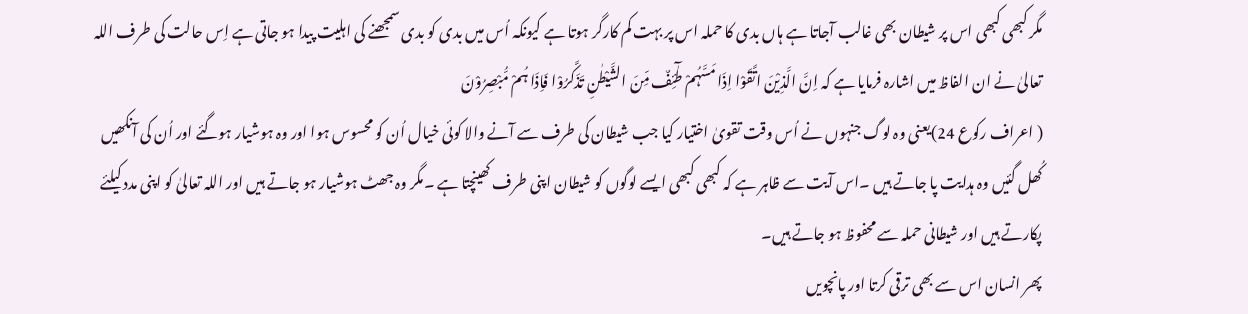مگر کبھی کبھی اس پر شیطان بھی غالب آجاتا ہے ہاں بدی کا حملہ اس پر بہت کم کارگر ہوتا ہے کیونکہ اُس میں بدی کو بدی سمجھنے کی اہلیت پیدا ہو جاتی ہے اِس حالت کی طرف اللہ تعالیٰ نے ان الفاظ میں اشارہ فرمایا ہے کہ اِنَّ الَّذِیْنَ اتَّقَوْا اِذَا مَسَّہُمْ طٰٓئِفٌ مِّنَ الشَّیْطٰنِ تَذَکَّرُوْا فَاِذَا ہُمْ مُّبْصِرُوْنَ
( اعراف رکوع 24)یعنی وہ لوگ جنہوں نے اُس وقت تقویٰ اختیار کیا جب شیطان کی طرف سے آنے والا کوئی خیال اُن کو محسوس ہوا اور وہ ہوشیار ہوگئے اور اُن کی آنکھیں کُھل گئیں وہ ہدایت پا جاتے ہیں ۔اس آیت سے ظاہر ہے کہ کبھی کبھی ایسے لوگوں کو شیطان اپنی طرف کھینچتا ہے ۔مگر وہ جھٹ ہوشیار ہو جاتے ہیں اور اللہ تعالیٰ کو اپنی مدد کیلئے پکارتے ہیں اور شیطانی حملہ سے محفوظ ہو جاتے ہیں۔
پھر انسان اس سے بھی ترقی کرتا اور پانچویں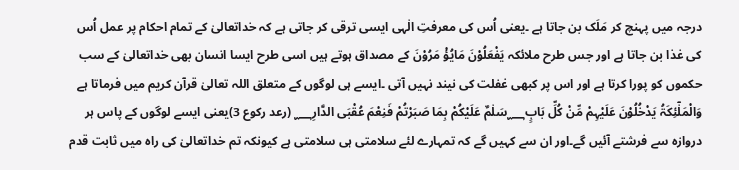درجہ میں پہنچ کر مَلَک بن جاتا ہے ۔یعنی اُس کی معرفتِ الٰہی ایسی ترقی کر جاتی ہے کہ خداتعالیٰ کے تمام احکام پر عمل اُس کی غذا بن جاتا ہے اور جس طرح ملائکہ یَفْعَلُوْنَ مَایُؤْ مَرُوْنَ کے مصداق ہوتے ہیں اسی طرح ایسا انسان بھی خداتعالیٰ کے سب حکموں کو پورا کرتا ہے اور اس پر کبھی غفلت کی نیند نہیں آتی ۔ایسے ہی لوگوں کے متعلق اللہ تعالیٰ قرآن کریم میں فرماتا ہے وَالْمَلٰٓئِکَۃُ یَدْخُلُوْنَ عَلَیْہِمْ مِّنْ کُلِّ بَابٍ؁سَلٰمٌ عَلَیْکُمْ بِمَا صَبَرْتُمْ فَنِعْمَ عُقْبَی الدَّارِ؁ (رعد رکوع 3)یعنی ایسے لوگوں کے پاس ہر دروازہ سے فرشتے آئیں گے۔اور ان سے کہیں گے کہ تمہارے لئے سلامتی ہی سلامتی ہے کیونکہ تم خداتعالیٰ کی راہ میں ثابت قدم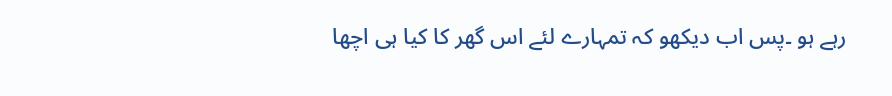رہے ہو ۔پس اب دیکھو کہ تمہارے لئے اس گھر کا کیا ہی اچھا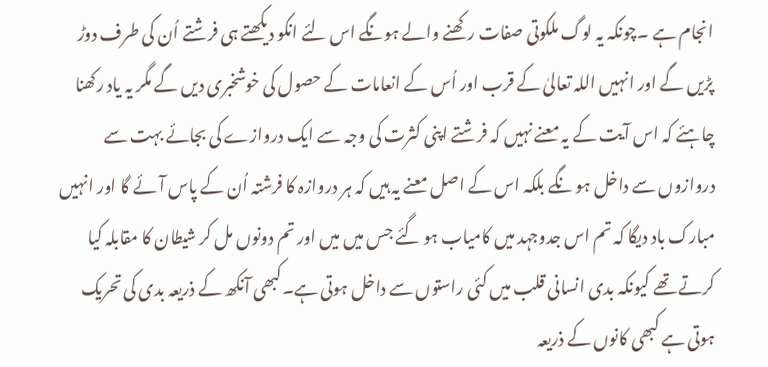انجام ہے ۔چونکہ یہ لوگ ملکوتی صفات رکھنے والے ہونگے اس لئے انکو دیکھتے ہی فرشتے اُن کی طرف دوڑ پڑیں گے اور انہیں اللہ تعالیٰ کے قرب اور اُس کے انعامات کے حصول کی خوشخبری دیں گے مگر یہ یاد رکھنا چاہئے کہ اس آیت کے یہ معنے نہیں کہ فرشتے اپنی کثرت کی وجہ سے ایک دروازے کی بجائے بہت سے دروازوں سے داخل ہو نگے بلکہ اس کے اصل معنے یہ ہیں کہ ہر دروازہ کا فرشتہ اُن کے پاس آئے گا اور انہیں مبارک باد دیگا کہ تم اس جدوجہد میں کامیاب ہو گئے جس میں میں اور تم دونوں مل کر شیطان کا مقابلہ کیا کرتے تھے کیونکہ بدی انسانی قلب میں کئی راستوں سے داخل ہوتی ہے۔کبھی آنکھ کے ذریعہ بدی کی تحریک ہوتی ہے کبھی کانوں کے ذریعہ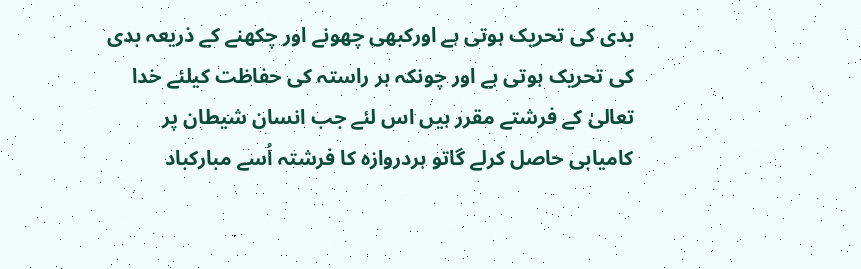بدی کی تحریک ہوتی ہے اورکبھی چھونے اور چکھنے کے ذریعہ بدی کی تحریک ہوتی ہے اور چونکہ ہر راستہ کی حفاظت کیلئے خدا تعالیٰ کے فرشتے مقرر ہیں اس لئے جب انسان شیطان پر کامیابی حاصل کرلے گاتو ہردروازہ کا فرشتہ اُسے مبارکباد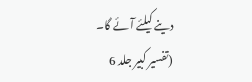دینے کیلئے آئے گا۔
(تفسیر کبیر جلد 6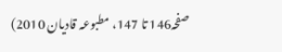صفحہ146 تا 147، مطبوعہ قادیان 2010)